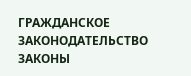ГРАЖДАНСКОЕ ЗАКОНОДАТЕЛЬСТВО
ЗАКОНЫ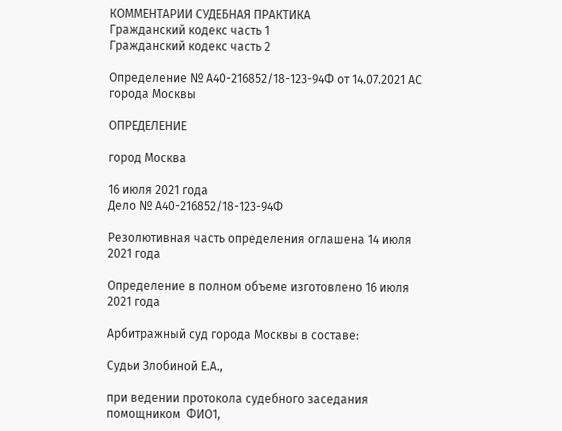КОММЕНТАРИИ СУДЕБНАЯ ПРАКТИКА
Гражданский кодекс часть 1
Гражданский кодекс часть 2

Определение № А40-216852/18-123-94Ф от 14.07.2021 АС города Москвы

ОПРЕДЕЛЕНИЕ

город Москва

16 июля 2021 года                                                                                                     Дело № А40-216852/18-123-94Ф

Резолютивная часть определения оглашена 14 июля 2021 года

Определение в полном объеме изготовлено 16 июля 2021 года

Арбитражный суд города Москвы в составе:

Судьи Злобиной Е.А.,

при ведении протокола судебного заседания помощником  ФИО1,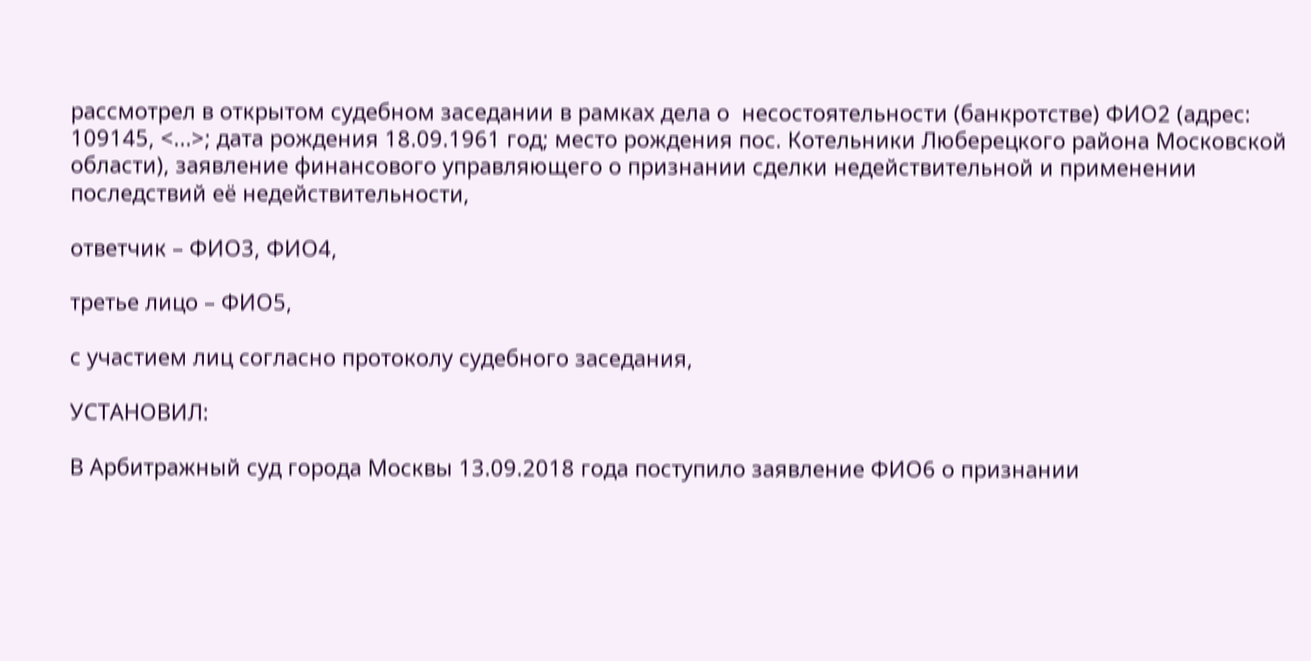рассмотрел в открытом судебном заседании в рамках дела о  несостоятельности (банкротстве) ФИО2 (адрес: 109145, <...>; дата рождения 18.09.1961 год; место рождения пос. Котельники Люберецкого района Московской области), заявление финансового управляющего о признании сделки недействительной и применении последствий её недействительности,

ответчик – ФИО3, ФИО4,

третье лицо – ФИО5,

с участием лиц согласно протоколу судебного заседания,

УСТАНОВИЛ:

В Арбитражный суд города Москвы 13.09.2018 года поступило заявление ФИО6 о признании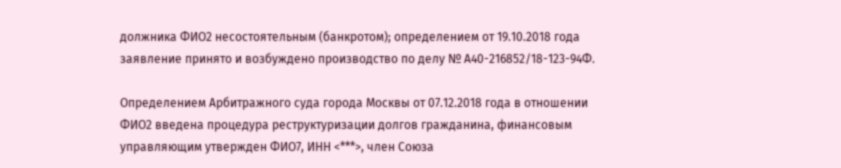должника ФИО2 несостоятельным (банкротом); определением от 19.10.2018 года заявление принято и возбуждено производство по делу № А40-216852/18-123-94Ф.

Определением Арбитражного суда города Москвы от 07.12.2018 года в отношении ФИО2 введена процедура реструктуризации долгов гражданина, финансовым управляющим утвержден ФИО7, ИНН <***>, член Союза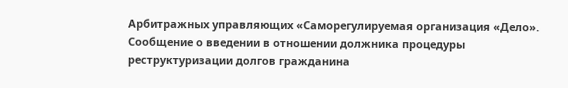Арбитражных управляющих «Саморегулируемая организация «Дело». Сообщение о введении в отношении должника процедуры реструктуризации долгов гражданина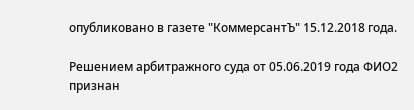опубликовано в газете "КоммерсантЪ" 15.12.2018 года.

Решением арбитражного суда от 05.06.2019 года ФИО2  признан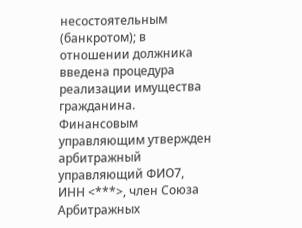несостоятельным (банкротом); в отношении должника введена процедура реализации имущества гражданина. Финансовым управляющим утвержден арбитражный управляющий ФИО7, ИНН <***>, член Союза Арбитражных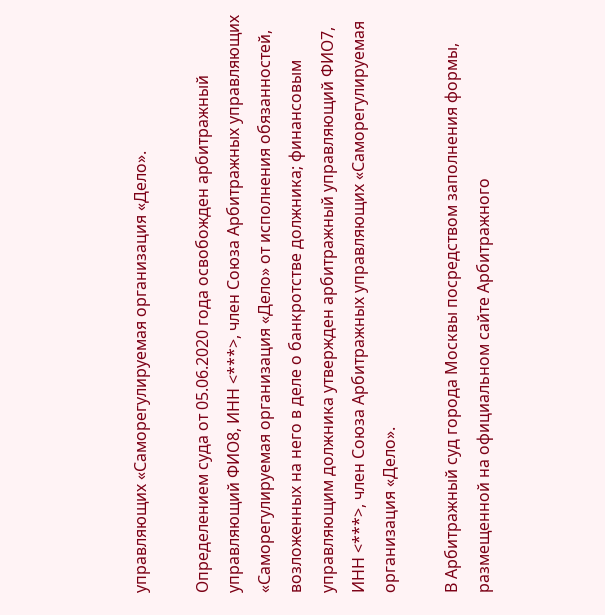управляющих «Саморегулируемая организация «Дело».

Определением суда от 05.06.2020 года освобожден арбитражный управляющий ФИО8, ИНН <***>, член Союза Арбитражных управляющих «Саморегулируемая организация «Дело» от исполнения обязанностей, возложенных на него в деле о банкротстве должника; финансовым управляющим должника утвержден арбитражный управляющий ФИО7, ИНН <***>, член Союза Арбитражных управляющих «Саморегулируемая организация «Дело».

В Арбитражный суд города Москвы посредством заполнения формы, размещенной на официальном сайте Арбитражного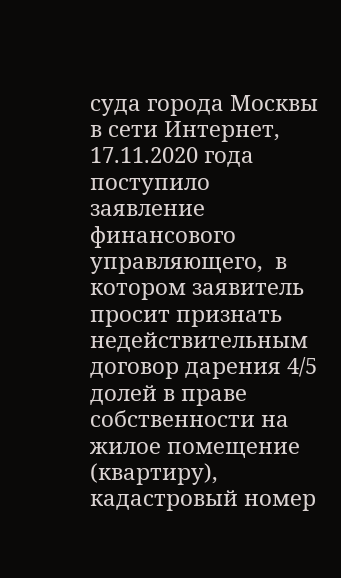суда города Москвы в сети Интернет, 17.11.2020 года поступило заявление финансового управляющего,  в котором заявитель просит признать недействительным договор дарения 4/5 долей в праве собственности на жилое помещение (квартиру), кадастровый номер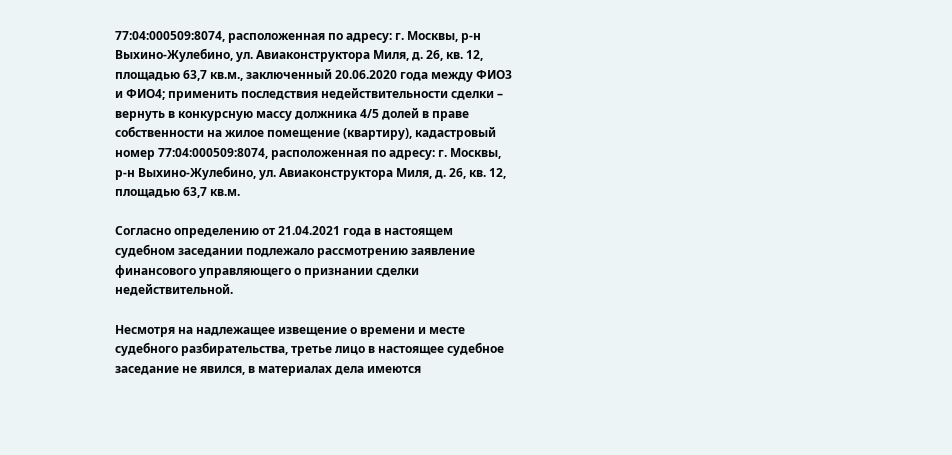77:04:000509:8074, расположенная по адресу: г. Москвы, р-н Выхино-Жулебино, ул. Авиаконструктора Миля, д. 26, кв. 12, площадью 63,7 кв.м., заключенный 20.06.2020 года между ФИО3 и ФИО4; применить последствия недействительности сделки – вернуть в конкурсную массу должника 4/5 долей в праве собственности на жилое помещение (квартиру), кадастровый номер 77:04:000509:8074, расположенная по адресу: г. Москвы, р-н Выхино-Жулебино, ул. Авиаконструктора Миля, д. 26, кв. 12, площадью 63,7 кв.м.

Согласно определению от 21.04.2021 года в настоящем судебном заседании подлежало рассмотрению заявление финансового управляющего о признании сделки недействительной.

Несмотря на надлежащее извещение о времени и месте судебного разбирательства, третье лицо в настоящее судебное заседание не явился, в материалах дела имеются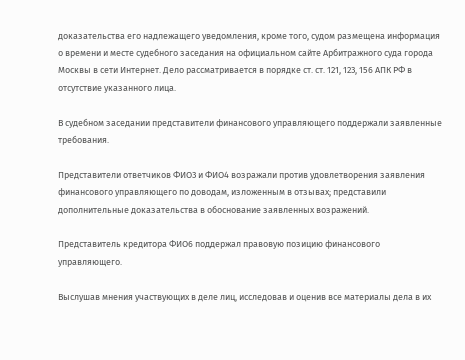доказательства его надлежащего уведомления, кроме того, судом размещена информация о времени и месте судебного заседания на официальном сайте Арбитражного суда города Москвы в сети Интернет. Дело рассматривается в порядке ст. ст. 121, 123, 156 АПК РФ в отсутствие указанного лица.

В судебном заседании представители финансового управляющего поддержали заявленные требования.

Представители ответчиков ФИО3 и ФИО4 возражали против удовлетворения заявления финансового управляющего по доводам, изложенным в отзывах; представили дополнительные доказательства в обоснование заявленных возражений.

Представитель кредитора ФИО6 поддержал правовую позицию финансового управляющего.

Выслушав мнения участвующих в деле лиц, исследовав и оценив все материалы дела в их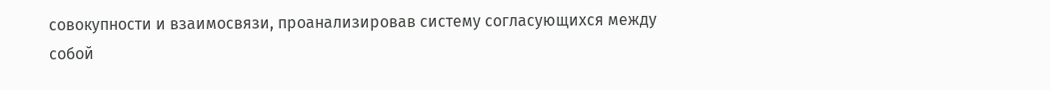совокупности и взаимосвязи, проанализировав систему согласующихся между собой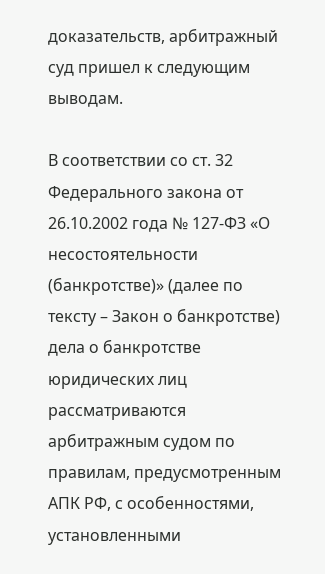доказательств, арбитражный суд пришел к следующим выводам.

В соответствии со ст. 32 Федерального закона от 26.10.2002 года № 127-ФЗ «О несостоятельности (банкротстве)» (далее по тексту – Закон о банкротстве) дела о банкротстве юридических лиц рассматриваются арбитражным судом по правилам, предусмотренным АПК РФ, с особенностями, установленными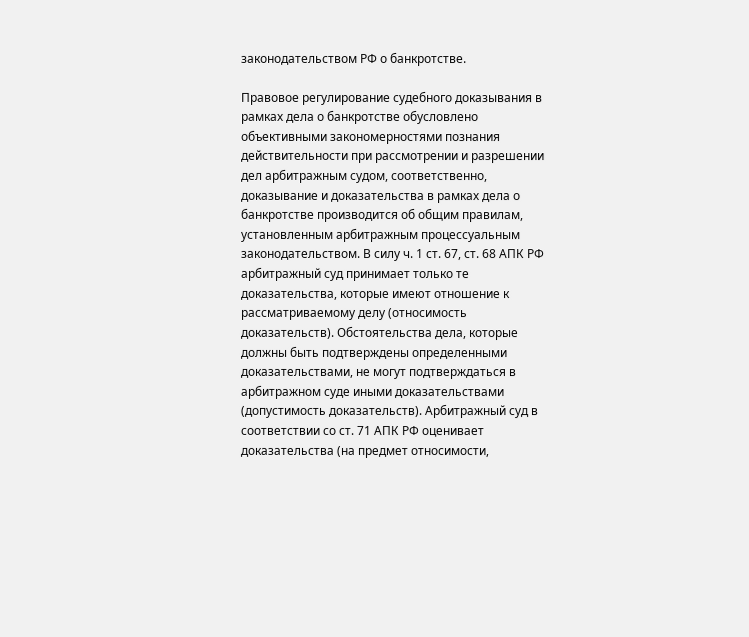законодательством РФ о банкротстве.

Правовое регулирование судебного доказывания в рамках дела о банкротстве обусловлено объективными закономерностями познания действительности при рассмотрении и разрешении дел арбитражным судом, соответственно, доказывание и доказательства в рамках дела о банкротстве производится об общим правилам, установленным арбитражным процессуальным законодательством. В силу ч. 1 ст. 67, ст. 68 АПК РФ арбитражный суд принимает только те доказательства, которые имеют отношение к рассматриваемому делу (относимость доказательств). Обстоятельства дела, которые должны быть подтверждены определенными доказательствами, не могут подтверждаться в арбитражном суде иными доказательствами (допустимость доказательств). Арбитражный суд в соответствии со ст. 71 АПК РФ оценивает доказательства (на предмет относимости,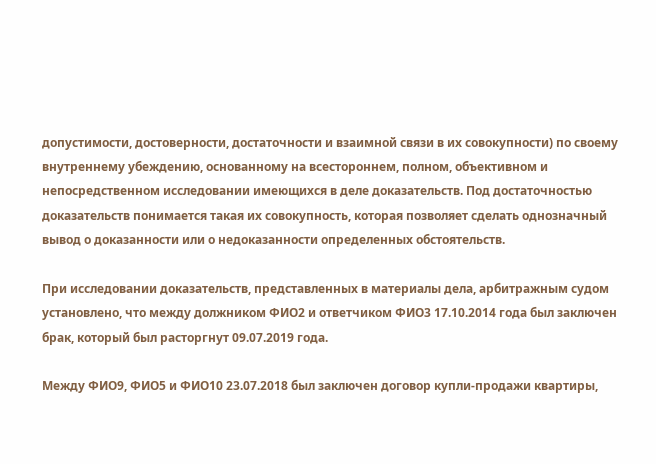допустимости, достоверности, достаточности и взаимной связи в их совокупности) по своему внутреннему убеждению, основанному на всестороннем, полном, объективном и непосредственном исследовании имеющихся в деле доказательств. Под достаточностью доказательств понимается такая их совокупность, которая позволяет сделать однозначный вывод о доказанности или о недоказанности определенных обстоятельств.

При исследовании доказательств, представленных в материалы дела, арбитражным судом установлено, что между должником ФИО2 и ответчиком ФИО3 17.10.2014 года был заключен брак, который был расторгнут 09.07.2019 года.

Между ФИО9, ФИО5 и ФИО10 23.07.2018 был заключен договор купли-продажи квартиры,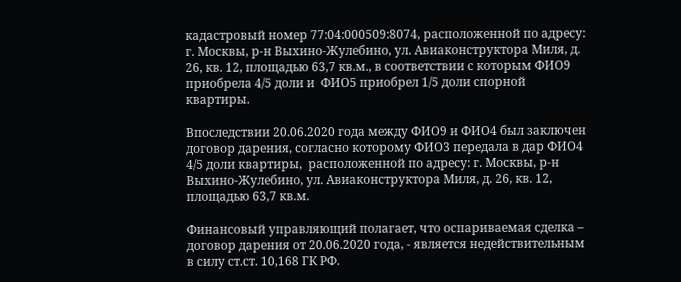кадастровый номер 77:04:000509:8074, расположенной по адресу: г. Москвы, р-н Выхино-Жулебино, ул. Авиаконструктора Миля, д. 26, кв. 12, площадью 63,7 кв.м., в соответствии с которым ФИО9 приобрела 4/5 доли и  ФИО5 приобрел 1/5 доли спорной квартиры.

Впоследствии 20.06.2020 года между ФИО9 и ФИО4 был заключен  договор дарения, согласно которому ФИО3 передала в дар ФИО4 4/5 доли квартиры,  расположенной по адресу: г. Москвы, р-н Выхино-Жулебино, ул. Авиаконструктора Миля, д. 26, кв. 12, площадью 63,7 кв.м.

Финансовый управляющий полагает, что оспариваемая сделка – договор дарения от 20.06.2020 года, - является недействительным в силу ст.ст. 10,168 ГК РФ.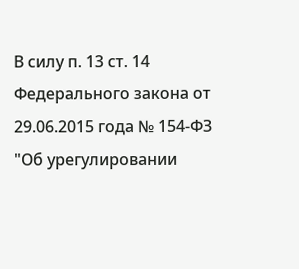В силу п. 13 ст. 14 Федерального закона от 29.06.2015 года № 154-ФЗ "Об урегулировании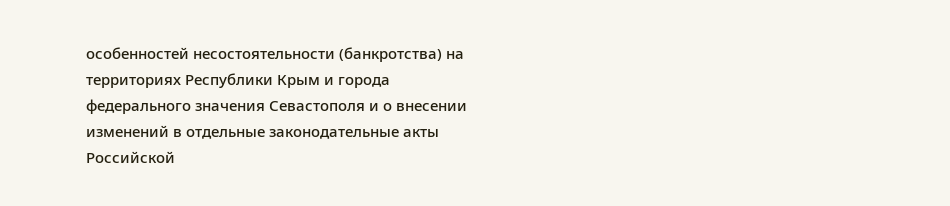особенностей несостоятельности (банкротства) на территориях Республики Крым и города федерального значения Севастополя и о внесении изменений в отдельные законодательные акты Российской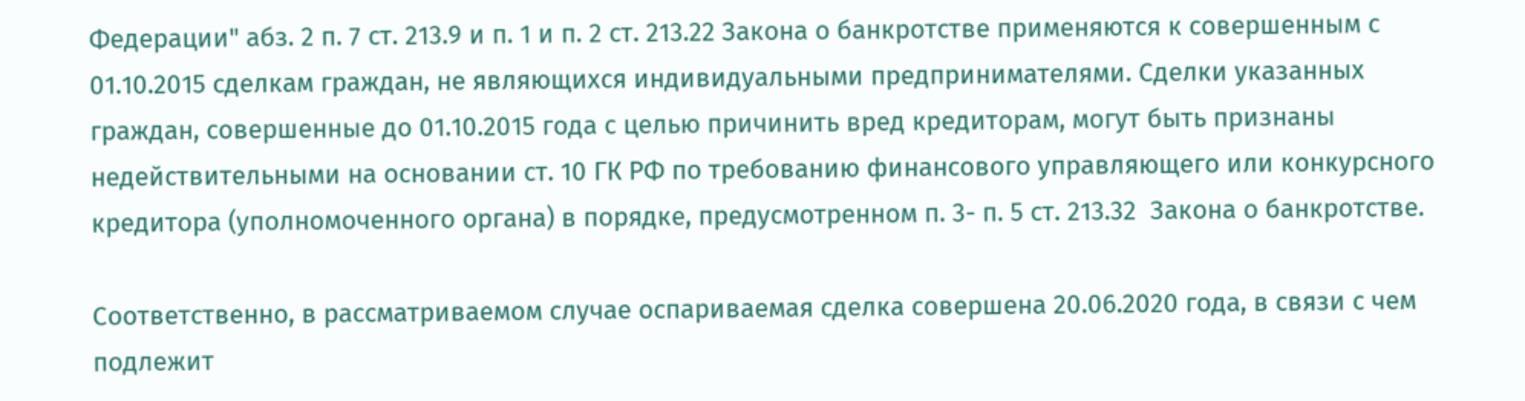Федерации" абз. 2 п. 7 ст. 213.9 и п. 1 и п. 2 ст. 213.22 Закона о банкротстве применяются к совершенным с 01.10.2015 сделкам граждан, не являющихся индивидуальными предпринимателями. Сделки указанных граждан, совершенные до 01.10.2015 года с целью причинить вред кредиторам, могут быть признаны недействительными на основании ст. 10 ГК РФ по требованию финансового управляющего или конкурсного кредитора (уполномоченного органа) в порядке, предусмотренном п. 3- п. 5 ст. 213.32  Закона о банкротстве.

Соответственно, в рассматриваемом случае оспариваемая сделка совершена 20.06.2020 года, в связи с чем подлежит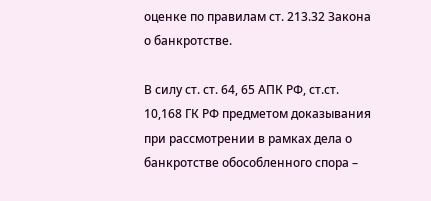оценке по правилам ст. 213.32 Закона о банкротстве.

В силу ст. ст. 64, 65 АПК РФ, ст.ст. 10,168 ГК РФ предметом доказывания при рассмотрении в рамках дела о банкротстве обособленного спора –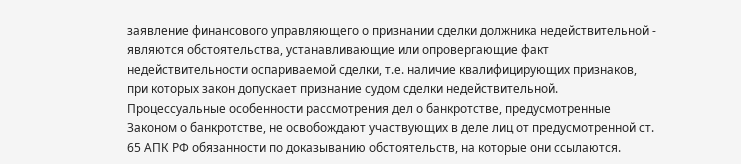заявление финансового управляющего о признании сделки должника недействительной -  являются обстоятельства, устанавливающие или опровергающие факт недействительности оспариваемой сделки, т.е. наличие квалифицирующих признаков, при которых закон допускает признание судом сделки недействительной. Процессуальные особенности рассмотрения дел о банкротстве, предусмотренные Законом о банкротстве, не освобождают участвующих в деле лиц от предусмотренной ст. 65 АПК РФ обязанности по доказыванию обстоятельств, на которые они ссылаются.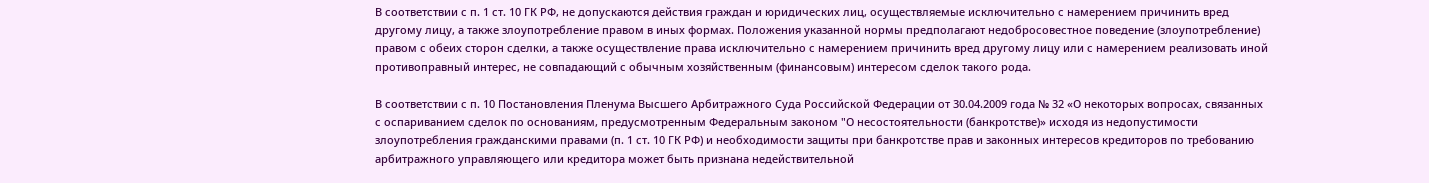В соответствии с п. 1 ст. 10 ГК РФ, не допускаются действия граждан и юридических лиц, осуществляемые исключительно с намерением причинить вред другому лицу, а также злоупотребление правом в иных формах. Положения указанной нормы предполагают недобросовестное поведение (злоупотребление) правом с обеих сторон сделки, а также осуществление права исключительно с намерением причинить вред другому лицу или с намерением реализовать иной противоправный интерес, не совпадающий с обычным хозяйственным (финансовым) интересом сделок такого рода.

В соответствии с п. 10 Постановления Пленума Высшего Арбитражного Суда Российской Федерации от 30.04.2009 года № 32 «О некоторых вопросах, связанных с оспариванием сделок по основаниям, предусмотренным Федеральным законом "О несостоятельности (банкротстве)» исходя из недопустимости злоупотребления гражданскими правами (п. 1 ст. 10 ГК РФ) и необходимости защиты при банкротстве прав и законных интересов кредиторов по требованию арбитражного управляющего или кредитора может быть признана недействительной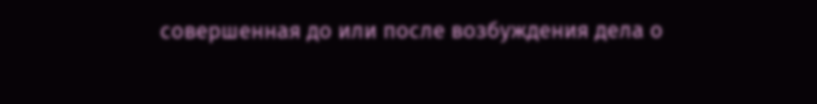совершенная до или после возбуждения дела о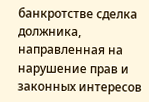банкротстве сделка должника, направленная на нарушение прав и законных интересов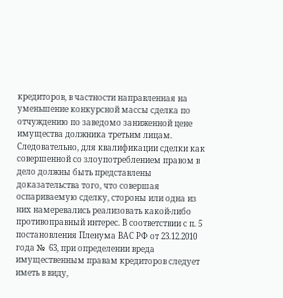кредиторов, в частности направленная на уменьшение конкурсной массы сделка по отчуждению по заведомо заниженной цене имущества должника третьим лицам. Следовательно, для квалификации сделки как совершенной со злоупотреблением правом в дело должны быть представлены доказательства того, что совершая оспариваемую сделку, стороны или одна из них намеревались реализовать какой-либо противоправный интерес. В соответствии с п. 5  постановления Пленума ВАС РФ от 23.12.2010 года №  63, при определении вреда имущественным правам кредиторов следует иметь в виду,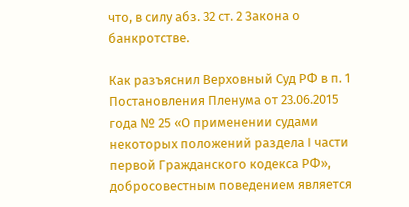что, в силу абз. 32 ст. 2 Закона о банкротстве.

Как разъяснил Верховный Суд РФ в п. 1 Постановления Пленума от 23.06.2015 года № 25 «О применении судами некоторых положений раздела I части первой Гражданского кодекса РФ», добросовестным поведением является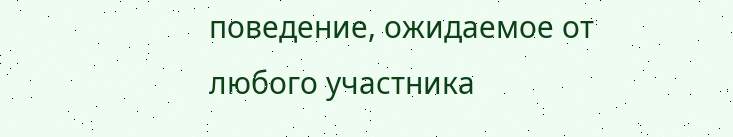поведение, ожидаемое от любого участника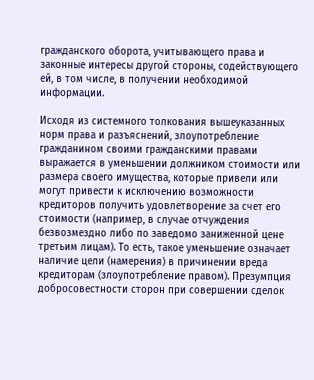гражданского оборота, учитывающего права и законные интересы другой стороны, содействующего ей, в том числе, в получении необходимой информации.

Исходя из системного толкования вышеуказанных норм права и разъяснений, злоупотребление гражданином своими гражданскими правами выражается в уменьшении должником стоимости или размера своего имущества, которые привели или могут привести к исключению возможности кредиторов получить удовлетворение за счет его стоимости (например, в случае отчуждения безвозмездно либо по заведомо заниженной цене третьим лицам). То есть, такое уменьшение означает наличие цели (намерения) в причинении вреда кредиторам (злоупотребление правом). Презумпция добросовестности сторон при совершении сделок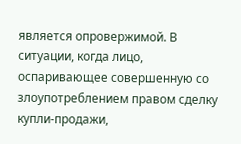является опровержимой. В ситуации, когда лицо, оспаривающее совершенную со злоупотреблением правом сделку купли-продажи,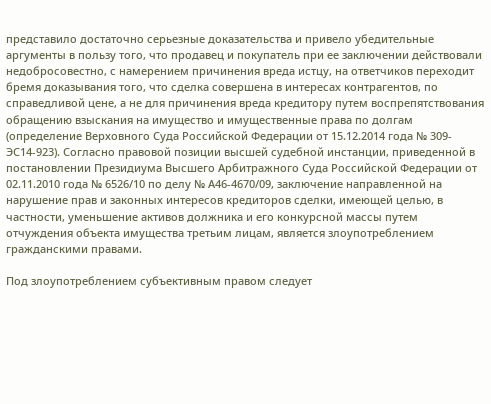представило достаточно серьезные доказательства и привело убедительные аргументы в пользу того, что продавец и покупатель при ее заключении действовали недобросовестно, с намерением причинения вреда истцу, на ответчиков переходит бремя доказывания того, что сделка совершена в интересах контрагентов, по справедливой цене, а не для причинения вреда кредитору путем воспрепятствования обращению взыскания на имущество и имущественные права по долгам (определение Верховного Суда Российской Федерации от 15.12.2014 года № 309-ЭС14-923). Согласно правовой позиции высшей судебной инстанции, приведенной в постановлении Президиума Высшего Арбитражного Суда Российской Федерации от 02.11.2010 года № 6526/10 по делу № А46-4670/09, заключение направленной на нарушение прав и законных интересов кредиторов сделки, имеющей целью, в частности, уменьшение активов должника и его конкурсной массы путем отчуждения объекта имущества третьим лицам, является злоупотреблением гражданскими правами.

Под злоупотреблением субъективным правом следует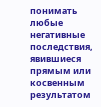понимать любые негативные последствия, явившиеся прямым или косвенным результатом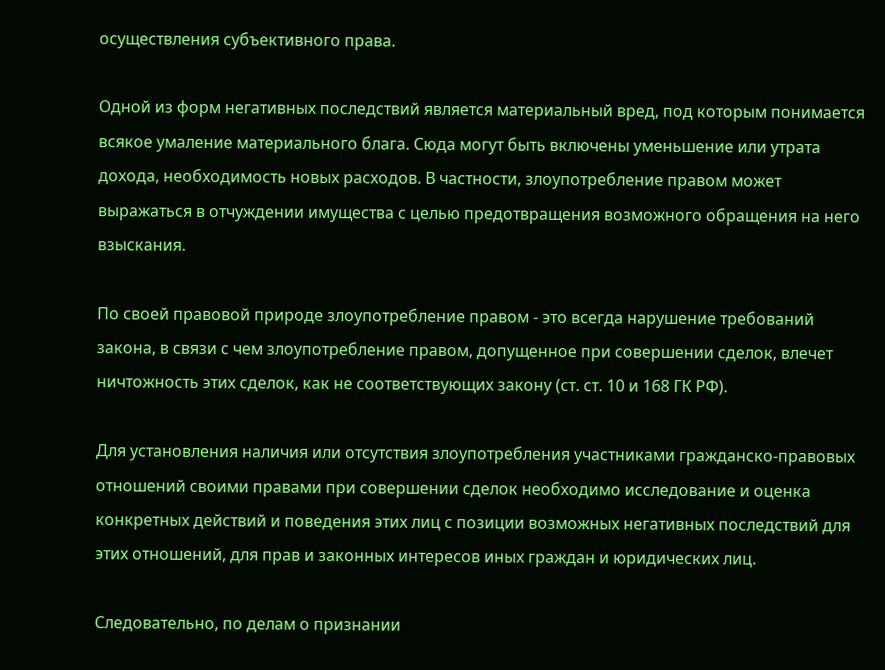осуществления субъективного права.

Одной из форм негативных последствий является материальный вред, под которым понимается всякое умаление материального блага. Сюда могут быть включены уменьшение или утрата дохода, необходимость новых расходов. В частности, злоупотребление правом может выражаться в отчуждении имущества с целью предотвращения возможного обращения на него взыскания.

По своей правовой природе злоупотребление правом - это всегда нарушение требований закона, в связи с чем злоупотребление правом, допущенное при совершении сделок, влечет ничтожность этих сделок, как не соответствующих закону (ст. ст. 10 и 168 ГК РФ).

Для установления наличия или отсутствия злоупотребления участниками гражданско-правовых отношений своими правами при совершении сделок необходимо исследование и оценка конкретных действий и поведения этих лиц с позиции возможных негативных последствий для этих отношений, для прав и законных интересов иных граждан и юридических лиц.

Следовательно, по делам о признании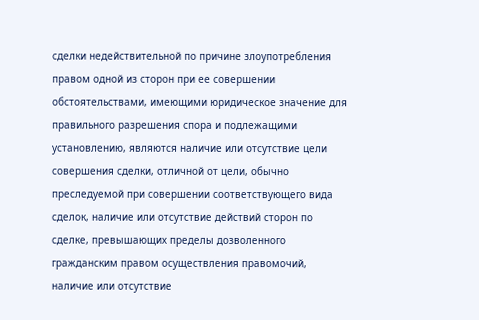сделки недействительной по причине злоупотребления правом одной из сторон при ее совершении обстоятельствами, имеющими юридическое значение для правильного разрешения спора и подлежащими установлению, являются наличие или отсутствие цели совершения сделки, отличной от цели, обычно преследуемой при совершении соответствующего вида сделок, наличие или отсутствие действий сторон по сделке, превышающих пределы дозволенного гражданским правом осуществления правомочий, наличие или отсутствие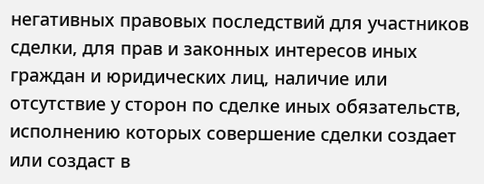негативных правовых последствий для участников сделки, для прав и законных интересов иных граждан и юридических лиц, наличие или отсутствие у сторон по сделке иных обязательств, исполнению которых совершение сделки создает или создаст в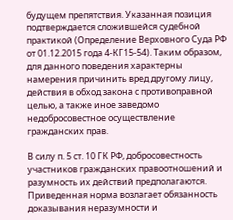будущем препятствия. Указанная позиция подтверждается сложившейся судебной практикой (Определение Верховного Суда РФ от 01.12.2015 года 4-КГ15-54). Таким образом, для данного поведения характерны намерения причинить вред другому лицу, действия в обход закона с противоправной целью, а также иное заведомо недобросовестное осуществление гражданских прав.

В силу п. 5 ст. 10 ГК РФ, добросовестность участников гражданских правоотношений и разумность их действий предполагаются. Приведенная норма возлагает обязанность доказывания неразумности и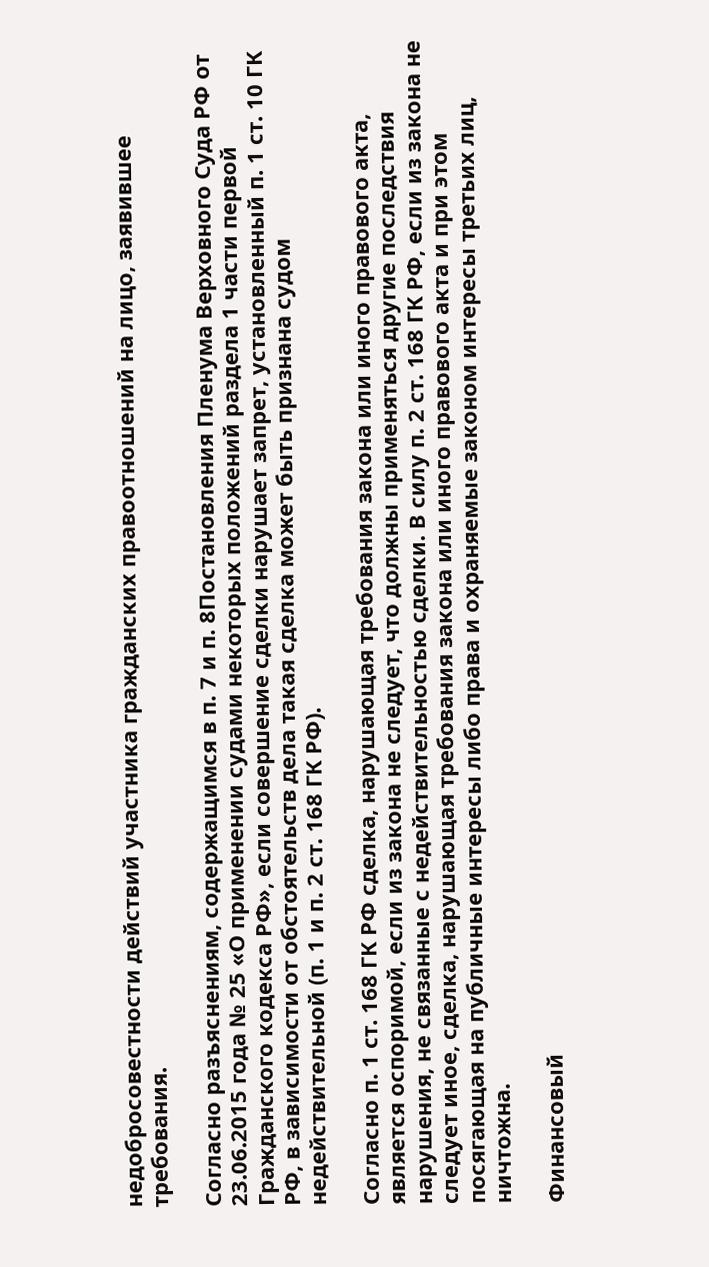недобросовестности действий участника гражданских правоотношений на лицо, заявившее требования.

Согласно разъяснениям, содержащимся в п. 7 и п. 8Постановления Пленума Верховного Суда РФ от 23.06.2015 года № 25 «О применении судами некоторых положений раздела 1 части первой Гражданского кодекса РФ», если совершение сделки нарушает запрет, установленный п. 1 ст. 10 ГК РФ, в зависимости от обстоятельств дела такая сделка может быть признана судом недействительной (п. 1 и п. 2 ст. 168 ГК РФ).

Согласно п. 1 ст. 168 ГК РФ сделка, нарушающая требования закона или иного правового акта, является оспоримой, если из закона не следует, что должны применяться другие последствия нарушения, не связанные с недействительностью сделки. В силу п. 2 ст. 168 ГК РФ, если из закона не следует иное, сделка, нарушающая требования закона или иного правового акта и при этом посягающая на публичные интересы либо права и охраняемые законом интересы третьих лиц, ничтожна.

Финансовый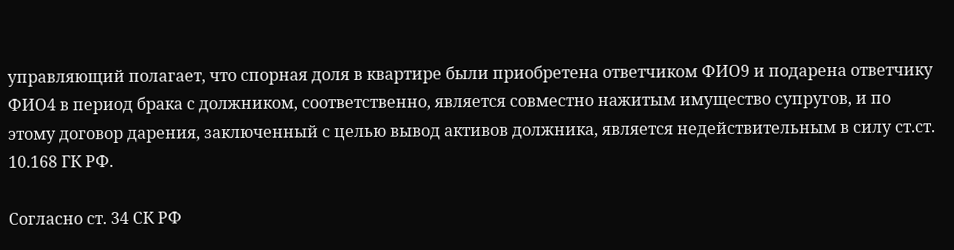управляющий полагает, что спорная доля в квартире были приобретена ответчиком ФИО9 и подарена ответчику ФИО4 в период брака с должником, соответственно, является совместно нажитым имущество супругов, и по этому договор дарения, заключенный с целью вывод активов должника, является недействительным в силу ст.ст. 10.168 ГК РФ.

Согласно ст. 34 СК РФ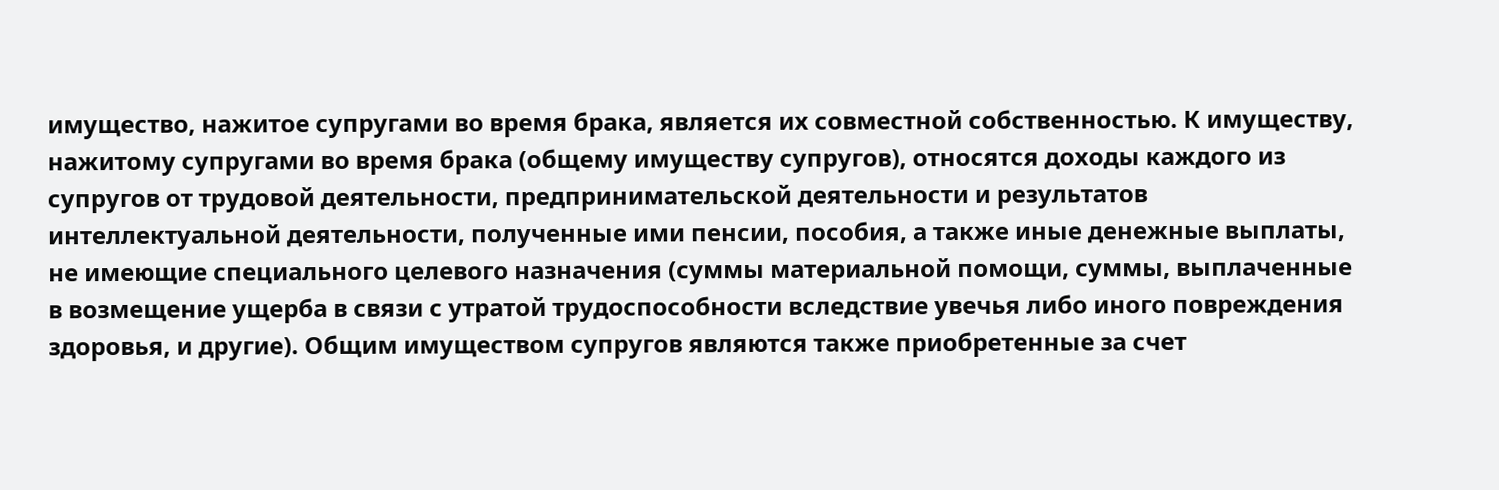имущество, нажитое супругами во время брака, является их совместной собственностью. К имуществу, нажитому супругами во время брака (общему имуществу супругов), относятся доходы каждого из супругов от трудовой деятельности, предпринимательской деятельности и результатов интеллектуальной деятельности, полученные ими пенсии, пособия, а также иные денежные выплаты, не имеющие специального целевого назначения (суммы материальной помощи, суммы, выплаченные в возмещение ущерба в связи с утратой трудоспособности вследствие увечья либо иного повреждения здоровья, и другие). Общим имуществом супругов являются также приобретенные за счет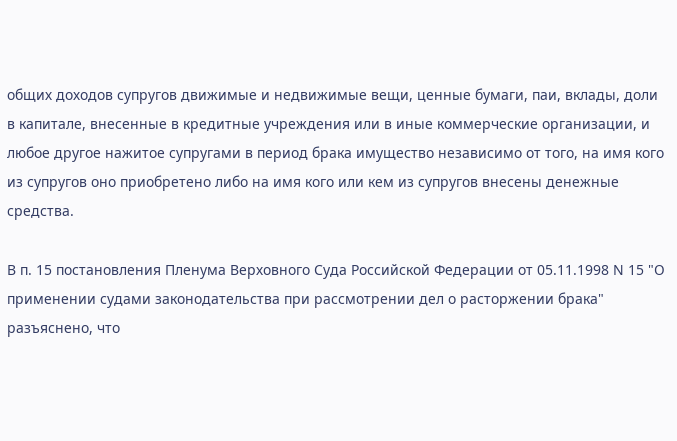общих доходов супругов движимые и недвижимые вещи, ценные бумаги, паи, вклады, доли в капитале, внесенные в кредитные учреждения или в иные коммерческие организации, и любое другое нажитое супругами в период брака имущество независимо от того, на имя кого из супругов оно приобретено либо на имя кого или кем из супругов внесены денежные средства.

В п. 15 постановления Пленума Верховного Суда Российской Федерации от 05.11.1998 N 15 "О применении судами законодательства при рассмотрении дел о расторжении брака" разъяснено, что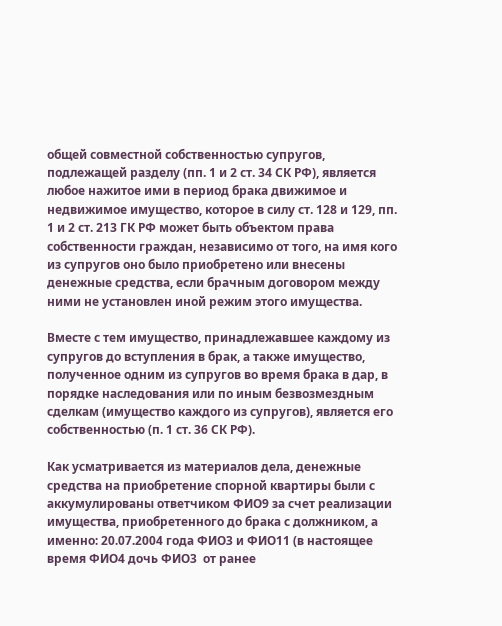общей совместной собственностью супругов, подлежащей разделу (пп. 1 и 2 ст. 34 СК РФ), является любое нажитое ими в период брака движимое и недвижимое имущество, которое в силу ст. 128 и 129, пп. 1 и 2 ст. 213 ГК РФ может быть объектом права собственности граждан, независимо от того, на имя кого из супругов оно было приобретено или внесены денежные средства, если брачным договором между ними не установлен иной режим этого имущества.

Вместе с тем имущество, принадлежавшее каждому из супругов до вступления в брак, а также имущество, полученное одним из супругов во время брака в дар, в порядке наследования или по иным безвозмездным сделкам (имущество каждого из супругов), является его собственностью (п. 1 ст. 36 СК РФ).

Как усматривается из материалов дела, денежные средства на приобретение спорной квартиры были с аккумулированы ответчиком ФИО9 за счет реализации имущества, приобретенного до брака с должником, а именно: 20.07.2004 года ФИО3 и ФИО11 (в настоящее время ФИО4 дочь ФИО3  от ранее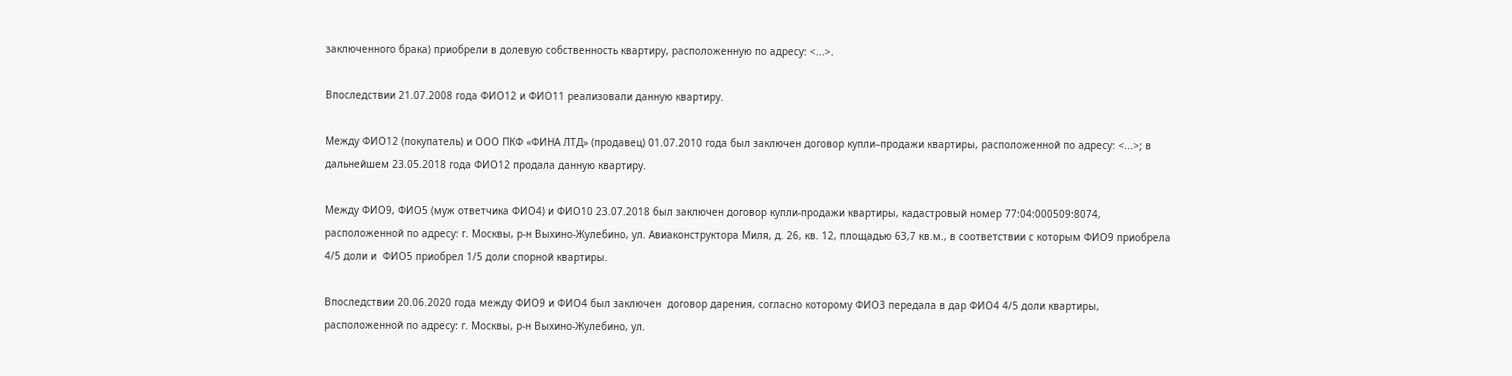заключенного брака) приобрели в долевую собственность квартиру, расположенную по адресу: <...>.

Впоследствии 21.07.2008 года ФИО12 и ФИО11 реализовали данную квартиру.

Между ФИО12 (покупатель) и ООО ПКФ «ФИНА ЛТД» (продавец) 01.07.2010 года был заключен договор купли–продажи квартиры, расположенной по адресу: <...>; в дальнейшем 23.05.2018 года ФИО12 продала данную квартиру.

Между ФИО9, ФИО5 (муж ответчика ФИО4) и ФИО10 23.07.2018 был заключен договор купли-продажи квартиры, кадастровый номер 77:04:000509:8074, расположенной по адресу: г. Москвы, р-н Выхино-Жулебино, ул. Авиаконструктора Миля, д. 26, кв. 12, площадью 63,7 кв.м., в соответствии с которым ФИО9 приобрела 4/5 доли и  ФИО5 приобрел 1/5 доли спорной квартиры.

Впоследствии 20.06.2020 года между ФИО9 и ФИО4 был заключен  договор дарения, согласно которому ФИО3 передала в дар ФИО4 4/5 доли квартиры,  расположенной по адресу: г. Москвы, р-н Выхино-Жулебино, ул.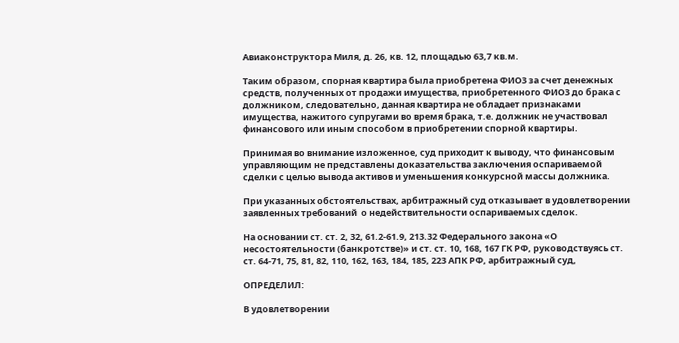Авиаконструктора Миля, д. 26, кв. 12, площадью 63,7 кв.м.

Таким образом, спорная квартира была приобретена ФИО3 за счет денежных средств, полученных от продажи имущества, приобретенного ФИО3 до брака с должником, следовательно, данная квартира не обладает признаками имущества, нажитого супругами во время брака, т.е. должник не участвовал финансового или иным способом в приобретении спорной квартиры.

Принимая во внимание изложенное, суд приходит к выводу, что финансовым управляющим не представлены доказательства заключения оспариваемой сделки с целью вывода активов и уменьшения конкурсной массы должника.

При указанных обстоятельствах, арбитражный суд отказывает в удовлетворении заявленных требований  о недействительности оспариваемых сделок.

На основании ст. ст. 2, 32, 61.2-61.9, 213.32 Федерального закона «О несостоятельности (банкротстве)» и ст. ст. 10, 168, 167 ГК РФ, руководствуясь ст. ст. 64-71, 75, 81, 82, 110, 162, 163, 184, 185, 223 АПК РФ, арбитражный суд,

ОПРЕДЕЛИЛ:

В удовлетворении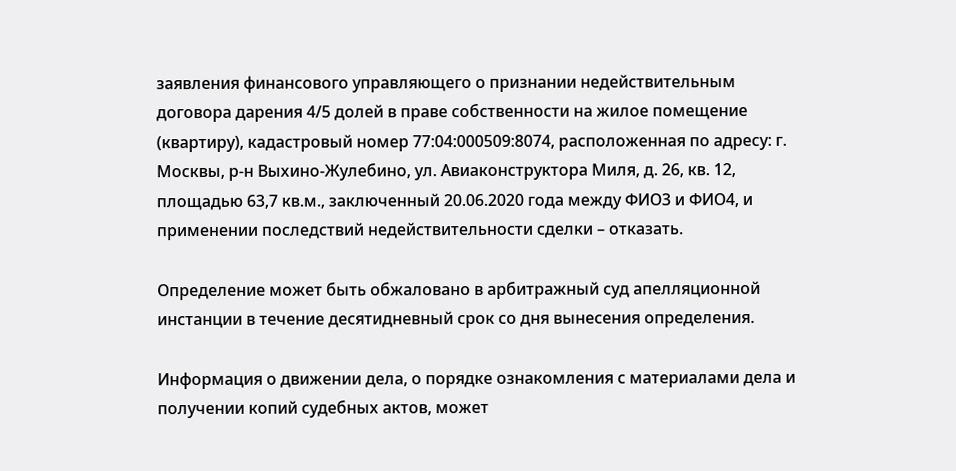заявления финансового управляющего о признании недействительным договора дарения 4/5 долей в праве собственности на жилое помещение (квартиру), кадастровый номер 77:04:000509:8074, расположенная по адресу: г. Москвы, р-н Выхино-Жулебино, ул. Авиаконструктора Миля, д. 26, кв. 12, площадью 63,7 кв.м., заключенный 20.06.2020 года между ФИО3 и ФИО4, и применении последствий недействительности сделки – отказать.

Определение может быть обжаловано в арбитражный суд апелляционной инстанции в течение десятидневный срок со дня вынесения определения.

Информация о движении дела, о порядке ознакомления с материалами дела и получении копий судебных актов, может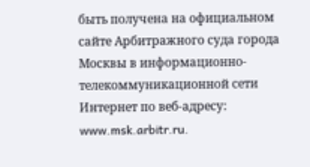быть получена на официальном сайте Арбитражного суда города Москвы в информационно-телекоммуникационной сети Интернет по веб-адресу: www.msk.arbitr.ru.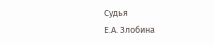Судья                                                                                                       Е.А. Злобина